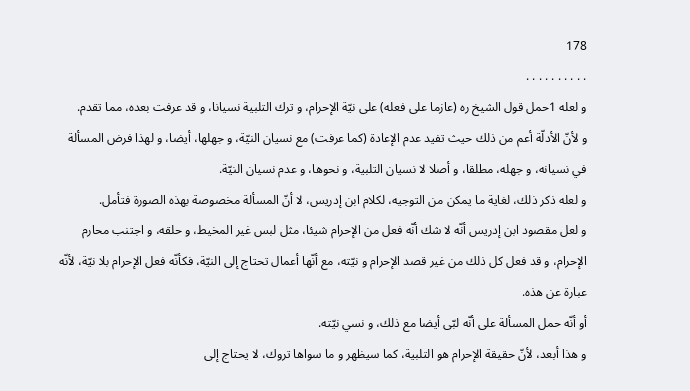178
. . . . . . . . . .
و لعله 1حمل قول الشيخ ره (عازما على فعله) على نيّة الإحرام، و ترك التلبية نسيانا، و قد عرفت بعده، مما تقدم.
و لأنّ الأدلّة أعم من ذلك حيث تفيد عدم الإعادة (كما عرفت) مع نسيان النيّة، و جهلها، أيضا، و لهذا فرض المسألة في نسيانه، و جهله، مطلقا، و أصلا لا نسيان التلبية، و نحوها، و عدم نسيان النيّة.
و لعله ذكر ذلك، لغاية ما يمكن من التوجيه، لكلام ابن إدريس، لا أنّ المسألة مخصوصة بهذه الصورة فتأمل.
و لعل مقصود ابن إدريس أنّه لا شك أنّه فعل من الإحرام شيئا، مثل لبس غير المخيط، و حلقه، و اجتنب محارم الإحرام، و قد فعل كل ذلك من غير قصد الإحرام و نيّته، مع أنّها أعمال تحتاج إلى النيّة، فكأنّه فعل الإحرام بلا نيّة، لأنّه عبارة عن هذه.
أو أنّه حمل المسألة على أنّه لبّى أيضا مع ذلك، و نسي نيّته.
و هذا أبعد، لأنّ حقيقة الإحرام هو التلبية، كما سيظهر و ما سواها تروك، لا يحتاج إلى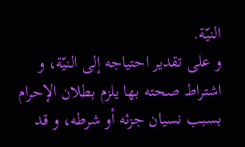النيّة.
و على تقدير احتياجه إلى النيّة، و اشتراط صحته بها يلزم بطلان الإحرام بسبب نسيان جزئه أو شرطه، و قد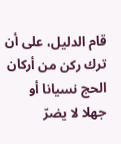قام الدليل، على أن ترك ركن من أركان الحج نسيانا أو جهلا لا يضرّ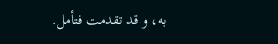به، و قد تقدمت فتأمل.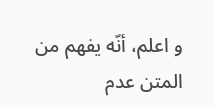و اعلم، أنّه يفهم من المتن عدم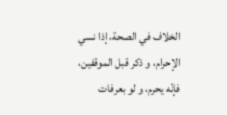الخلاف في الصحة، إذا نسي الإحرام، و ذكر قبل الموقفين، فإنّه يحرم، و لو بعرفات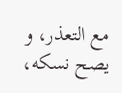مع التعذر، و يصح نسكه،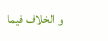و الخلاف فيما